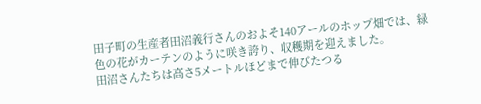田子町の生産者田沼義行さんのおよそ140アールのホップ畑では、緑色の花がカーテンのように咲き誇り、収穫期を迎えました。
田沼さんたちは高さ5メートルほどまで伸びたつる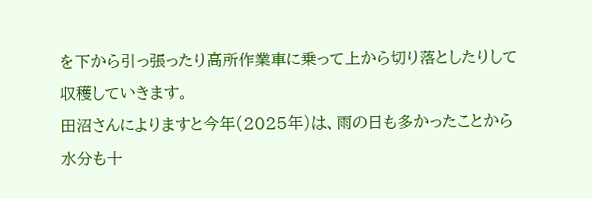を下から引っ張ったり高所作業車に乗って上から切り落としたりして収穫していきます。
田沼さんによりますと今年(2025年)は、雨の日も多かったことから水分も十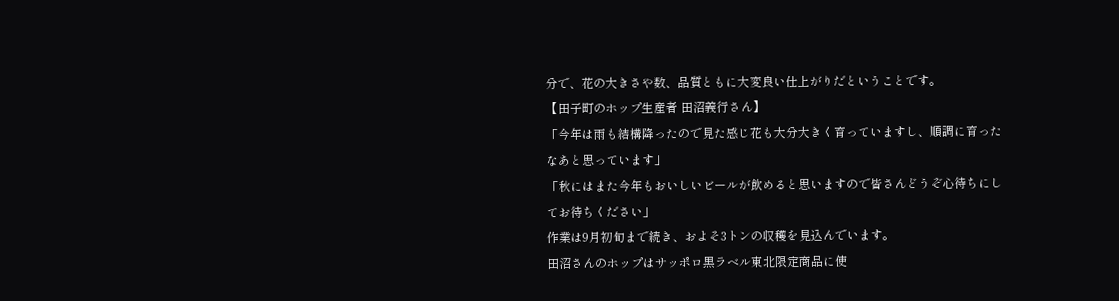分で、花の大きさや数、品質ともに大変良い仕上がりだということです。
【田子町のホップ生産者 田沼義行さん】
「今年は雨も結構降ったので見た感じ花も大分大きく育っていますし、順調に育ったなあと思っています」
「秋にはまた今年もおいしいビールが飲めると思いますので皆さんどうぞ心待ちにしてお待ちください」
作業は9月初旬まで続き、およそ3トンの収穫を見込んでいます。
田沼さんのホップはサッポロ黒ラベル東北限定商品に使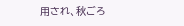用され、秋ごろ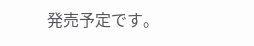発売予定です。